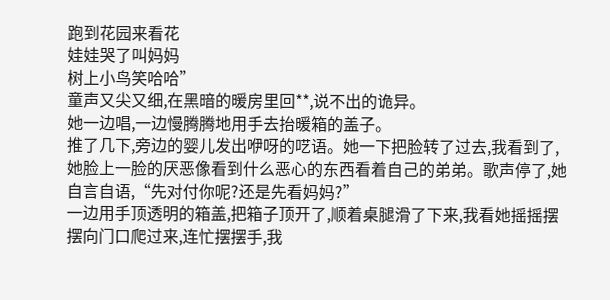跑到花园来看花
娃娃哭了叫妈妈
树上小鸟笑哈哈”
童声又尖又细,在黑暗的暖房里回**,说不出的诡异。
她一边唱,一边慢腾腾地用手去抬暖箱的盖子。
推了几下,旁边的婴儿发出咿呀的呓语。她一下把脸转了过去,我看到了,她脸上一脸的厌恶像看到什么恶心的东西看着自己的弟弟。歌声停了,她自言自语,“先对付你呢?还是先看妈妈?”
一边用手顶透明的箱盖,把箱子顶开了,顺着桌腿滑了下来,我看她摇摇摆摆向门口爬过来,连忙摆摆手,我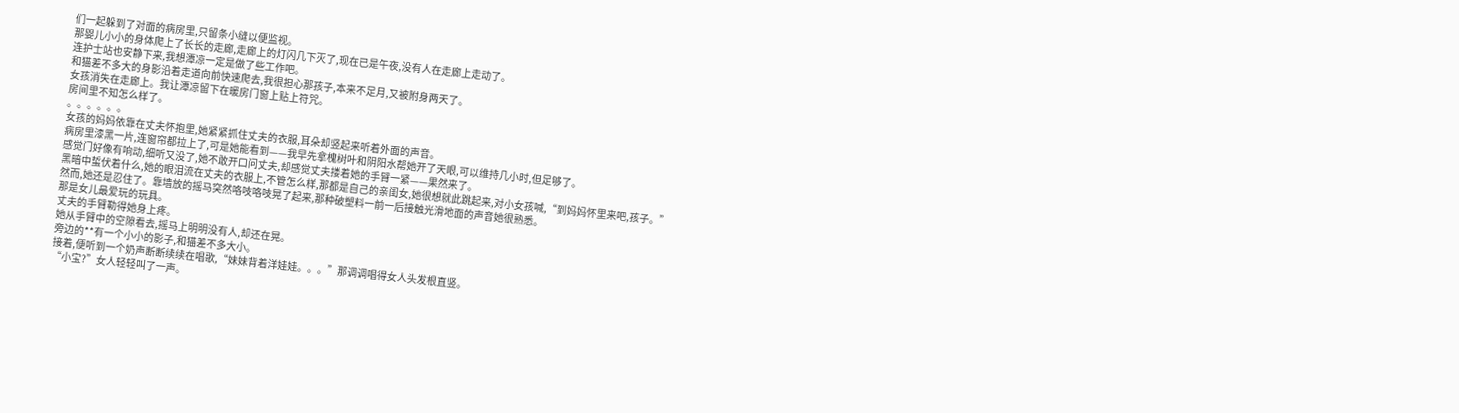们一起躲到了对面的病房里,只留条小缝以便监视。
那婴儿小小的身体爬上了长长的走廊,走廊上的灯闪几下灭了,现在已是午夜,没有人在走廊上走动了。
连护士站也安静下来,我想潭凉一定是做了些工作吧。
和猫差不多大的身影沿着走道向前快速爬去,我很担心那孩子,本来不足月,又被附身两天了。
女孩消失在走廊上。我让潭凉留下在暖房门窗上贴上符咒。
房间里不知怎么样了。
。。。。。。
女孩的妈妈依靠在丈夫怀抱里,她紧紧抓住丈夫的衣服,耳朵却竖起来听着外面的声音。
病房里漆黑一片,连窗帘都拉上了,可是她能看到——我早先拿槐树叶和阴阳水帮她开了天眼,可以维持几小时,但足够了。
感觉门好像有响动,细听又没了,她不敢开口问丈夫,却感觉丈夫搂着她的手臂一紧——果然来了。
黑暗中蜇伏着什么,她的眼泪流在丈夫的衣服上,不管怎么样,那都是自己的亲闺女,她很想就此跳起来,对小女孩喊,“到妈妈怀里来吧,孩子。”
然而,她还是忍住了。靠墙放的摇马突然咯吱咯吱晃了起来,那种破塑料一前一后接触光滑地面的声音她很熟悉。
那是女儿最爱玩的玩具。
丈夫的手臂勒得她身上疼。
她从手臂中的空隙看去,摇马上明明没有人,却还在晃。
旁边的**有一个小小的影子,和猫差不多大小。
接着,便听到一个奶声断断续续在唱歌,“妹妹背着洋娃娃。。。”那调调唱得女人头发根直竖。
“小宝?”女人轻轻叫了一声。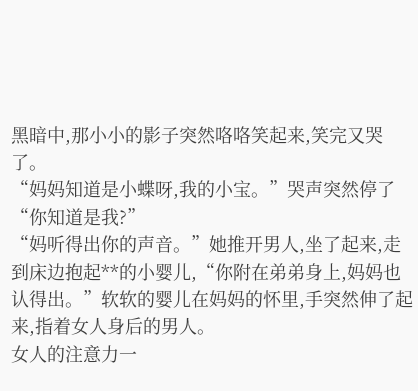黑暗中,那小小的影子突然咯咯笑起来,笑完又哭了。
“妈妈知道是小蝶呀,我的小宝。”哭声突然停了“你知道是我?”
“妈听得出你的声音。”她推开男人,坐了起来,走到床边抱起**的小婴儿,“你附在弟弟身上,妈妈也认得出。”软软的婴儿在妈妈的怀里,手突然伸了起来,指着女人身后的男人。
女人的注意力一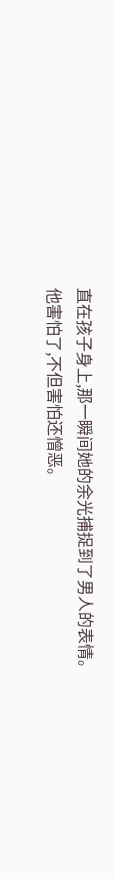直在孩子身上,那一瞬间她的余光捕捉到了男人的表情。
他害怕了,不但害怕还憎恶。